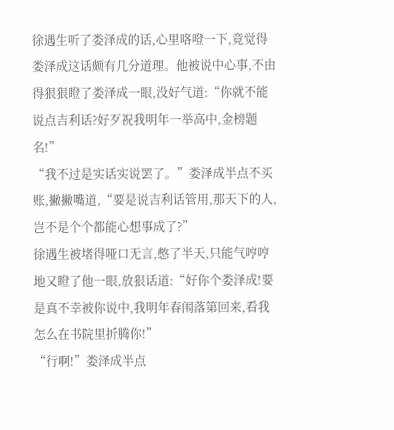徐遇生听了娄泽成的话,心里咯噔一下,竟觉得娄泽成这话颇有几分道理。他被说中心事,不由得狠狠瞪了娄泽成一眼,没好气道:“你就不能说点吉利话?好歹祝我明年一举高中,金榜题名!”
“我不过是实话实说罢了。”娄泽成半点不买账,撇撇嘴道,“要是说吉利话管用,那天下的人,岂不是个个都能心想事成了?”
徐遇生被堵得哑口无言,憋了半天,只能气哼哼地又瞪了他一眼,放狠话道:“好你个娄泽成!要是真不幸被你说中,我明年春闱落第回来,看我怎么在书院里折腾你!”
“行啊!”娄泽成半点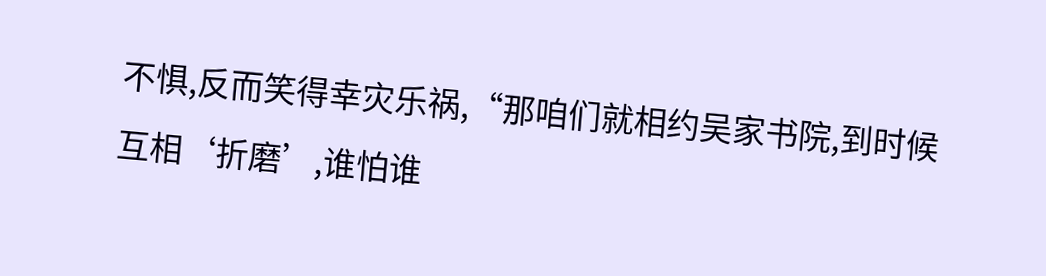不惧,反而笑得幸灾乐祸,“那咱们就相约吴家书院,到时候互相‘折磨’,谁怕谁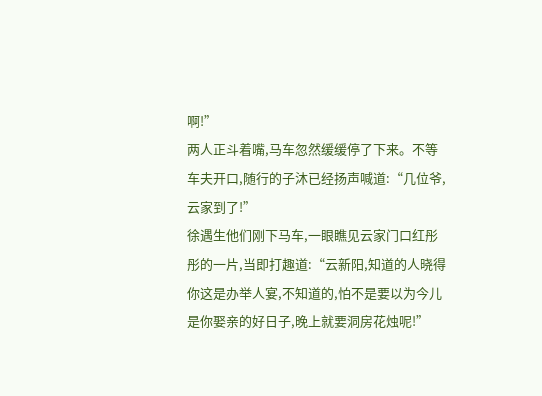啊!”
两人正斗着嘴,马车忽然缓缓停了下来。不等车夫开口,随行的子沐已经扬声喊道:“几位爷,云家到了!”
徐遇生他们刚下马车,一眼瞧见云家门口红彤彤的一片,当即打趣道:“云新阳,知道的人晓得你这是办举人宴,不知道的,怕不是要以为今儿是你娶亲的好日子,晚上就要洞房花烛呢!”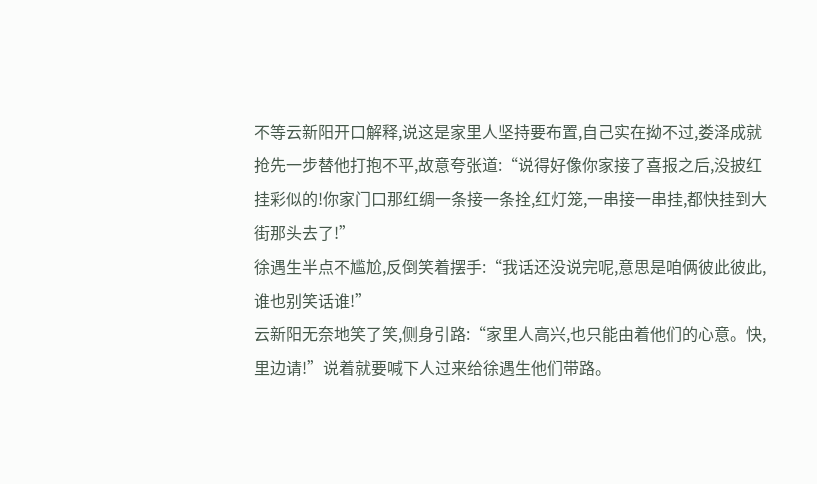不等云新阳开口解释,说这是家里人坚持要布置,自己实在拗不过,娄泽成就抢先一步替他打抱不平,故意夸张道:“说得好像你家接了喜报之后,没披红挂彩似的!你家门口那红绸一条接一条拴,红灯笼,一串接一串挂,都快挂到大街那头去了!”
徐遇生半点不尴尬,反倒笑着摆手:“我话还没说完呢,意思是咱俩彼此彼此,谁也别笑话谁!”
云新阳无奈地笑了笑,侧身引路:“家里人高兴,也只能由着他们的心意。快,里边请!”说着就要喊下人过来给徐遇生他们带路。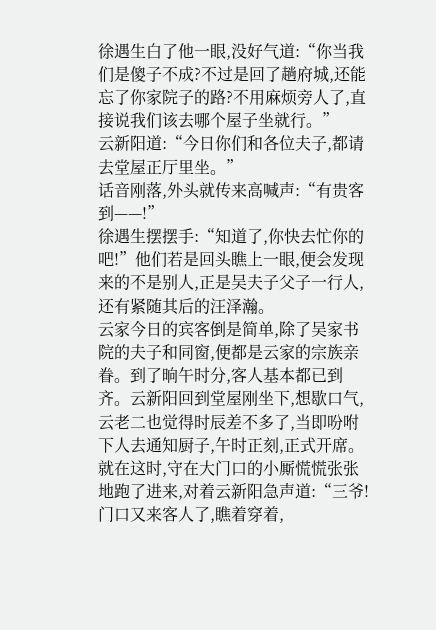徐遇生白了他一眼,没好气道:“你当我们是傻子不成?不过是回了趟府城,还能忘了你家院子的路?不用麻烦旁人了,直接说我们该去哪个屋子坐就行。”
云新阳道:“今日你们和各位夫子,都请去堂屋正厅里坐。”
话音刚落,外头就传来高喊声:“有贵客到——!”
徐遇生摆摆手:“知道了,你快去忙你的吧!”他们若是回头瞧上一眼,便会发现来的不是别人,正是吴夫子父子一行人,还有紧随其后的汪泽瀚。
云家今日的宾客倒是简单,除了吴家书院的夫子和同窗,便都是云家的宗族亲眷。到了晌午时分,客人基本都已到齐。云新阳回到堂屋刚坐下,想歇口气,云老二也觉得时辰差不多了,当即吩咐下人去通知厨子,午时正刻,正式开席。
就在这时,守在大门口的小厮慌慌张张地跑了进来,对着云新阳急声道:“三爷!门口又来客人了,瞧着穿着,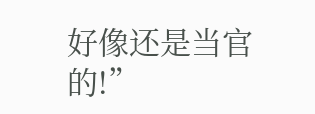好像还是当官的!”